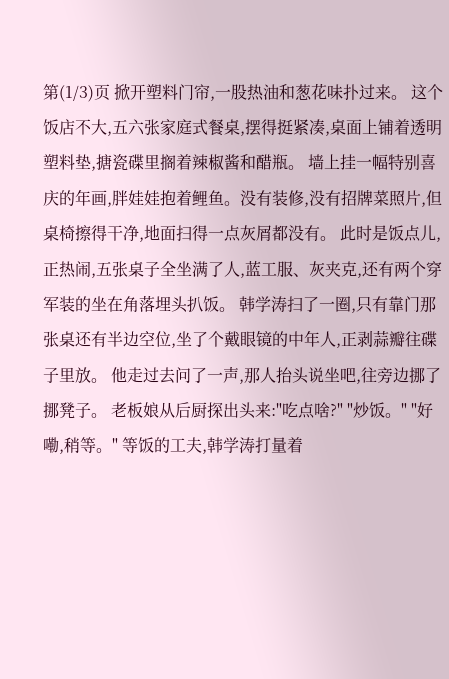第(1/3)页 掀开塑料门帘,一股热油和葱花味扑过来。 这个饭店不大,五六张家庭式餐桌,摆得挺紧凑,桌面上铺着透明塑料垫,搪瓷碟里搁着辣椒酱和醋瓶。 墙上挂一幅特别喜庆的年画,胖娃娃抱着鲤鱼。没有装修,没有招牌菜照片,但桌椅擦得干净,地面扫得一点灰屑都没有。 此时是饭点儿,正热闹,五张桌子全坐满了人,蓝工服、灰夹克,还有两个穿军装的坐在角落埋头扒饭。 韩学涛扫了一圈,只有靠门那张桌还有半边空位,坐了个戴眼镜的中年人,正剥蒜瓣往碟子里放。 他走过去问了一声,那人抬头说坐吧,往旁边挪了挪凳子。 老板娘从后厨探出头来:"吃点啥?" "炒饭。" "好嘞,稍等。" 等饭的工夫,韩学涛打量着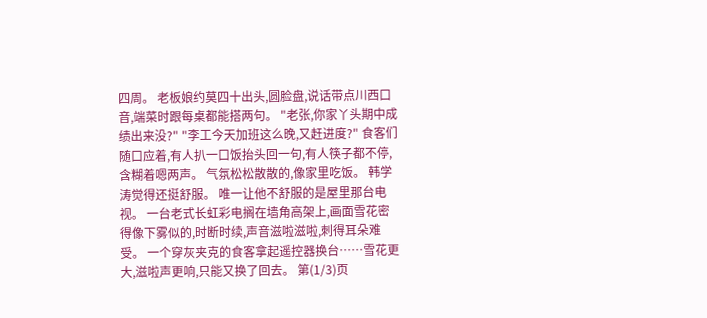四周。 老板娘约莫四十出头,圆脸盘,说话带点川西口音,端菜时跟每桌都能搭两句。 "老张,你家丫头期中成绩出来没?" "李工今天加班这么晚,又赶进度?" 食客们随口应着,有人扒一口饭抬头回一句,有人筷子都不停,含糊着嗯两声。 气氛松松散散的,像家里吃饭。 韩学涛觉得还挺舒服。 唯一让他不舒服的是屋里那台电视。 一台老式长虹彩电搁在墙角高架上,画面雪花密得像下雾似的,时断时续,声音滋啦滋啦,刺得耳朵难受。 一个穿灰夹克的食客拿起遥控器换台……雪花更大,滋啦声更响,只能又换了回去。 第(1/3)页